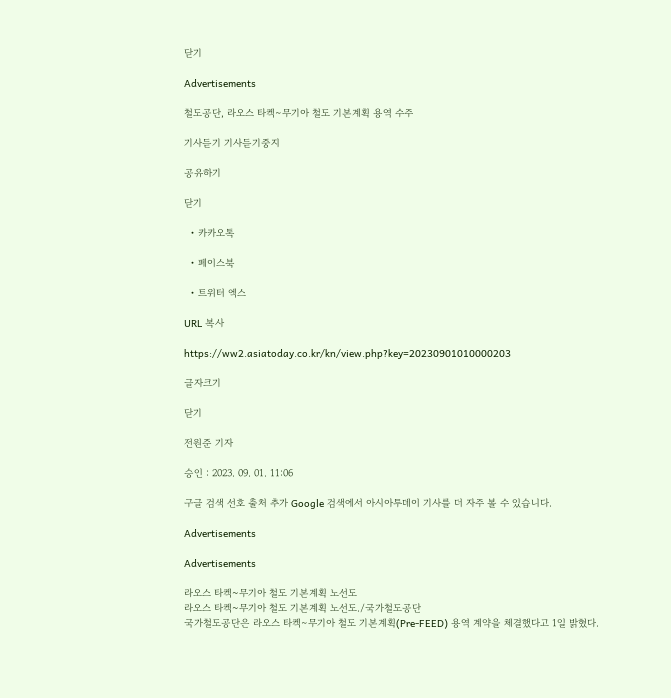닫기

Advertisements

철도공단, 라오스 타켁∼무기아 철도 기본계획 용역 수주

기사듣기 기사듣기중지

공유하기

닫기

  • 카카오톡

  • 페이스북

  • 트위터 엑스

URL 복사

https://ww2.asiatoday.co.kr/kn/view.php?key=20230901010000203

글자크기

닫기

전원준 기자

승인 : 2023. 09. 01. 11:06

구글 검색 선호 출처 추가 Google 검색에서 아시아투데이 기사를 더 자주 볼 수 있습니다.

Advertisements

Advertisements

라오스 타켁~무기아 철도 기본계획 노선도
라오스 타켁~무기아 철도 기본계획 노선도./국가철도공단
국가철도공단은 라오스 타켁∼무기아 철도 기본계획(Pre-FEED) 용역 계약을 체결했다고 1일 밝혔다.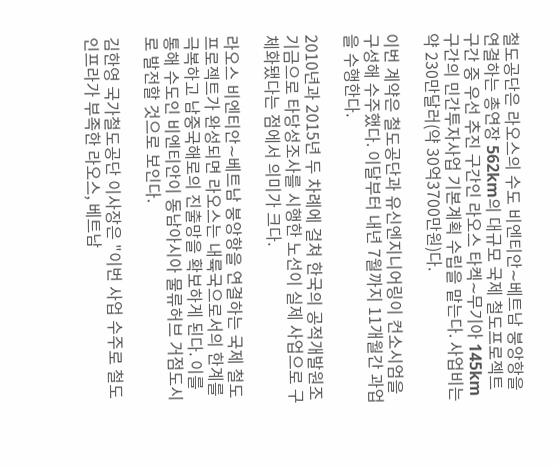철도공단은 라오스의 수도 비엔티안∼베트남 붕앙항을 연결하는 총연장 562km의 대규모 국제 철도프로젝트 구간 중 우선 추진 구간인 라오스 타켁∼무기아 145km 구간의 민간투자사업 기본계획 수립을 맡는다. 사업비는 약 230만달러(약 30억3700만원)다.

이번 계약은 철도공단과 유신엔지니어링이 컨소시엄을 구성해 수주했다. 이달부터 내년 7월까지 11개월간 과업을 수행한다.

2010년과 2015년 두 차례에 걸쳐 한국의 공적개발원조 기금으로 타당성조사를 시행한 노선이 실제 사업으로 구체화됐다는 점에서 의미가 크다.

라오스 비엔티안∼베트남 붕앙항을 연결하는 국제 철도프로젝트가 완성되면 라오스는 내륙국으로서의 한계를 극복하고 남중국해로의 진출망을 확보하게 된다. 이를 통해 수도인 비엔티안이 동남아시아 물류허브 거점도시로 발전할 것으로 보인다.

김한영 국가철도공단 이사장은 "이번 사업 수주로 철도인프라가 부족한 라오스, 베트남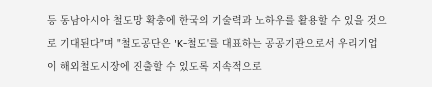등 동남아시아 철도망 확충에 한국의 기술력과 노하우를 활용할 수 있을 것으로 기대된다"며 "철도공단은 'K-철도'를 대표하는 공공기관으로서 우리기업이 해외철도시장에 진출할 수 있도록 지속적으로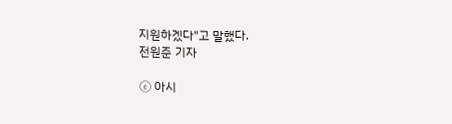지원하겠다"고 말했다.
전원준 기자

ⓒ 아시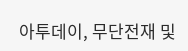아투데이, 무단전재 및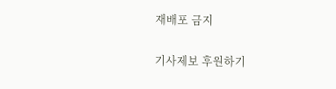재배포 금지

기사제보 후원하기